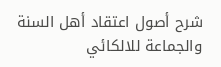شرح أصول اعتقاد أهل السنة والجماعة للالكائي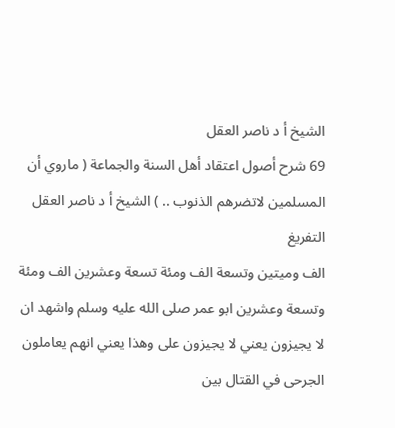الشيخ أ د ناصر العقل
69 شرح أصول اعتقاد أهل السنة والجماعة ( ماروي أن المسلمين لاتضرهم الذنوب .. ) الشيخ أ د ناصر العقل
التفريغ
الف وميتين وتسعة الف ومئة تسعة وعشرين الف ومئة وتسعة وعشرين ابو عمر صلى الله عليه وسلم واشهد ان لا يجيزون يعني لا يجيزون على وهذا يعني انهم يعاملون الجرحى في القتال بين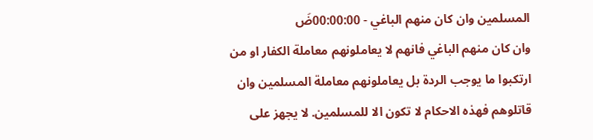المسلمين وان كان منهم الباغي - 00:00:00ضَ
وان كان منهم الباغي فانهم لا يعاملونهم معاملة الكفار او من ارتكبوا ما يوجب الردة بل يعاملونهم معاملة المسلمين وان قاتلوهم فهذه الاحكام لا تكون الا للمسلمين. لا يجهز على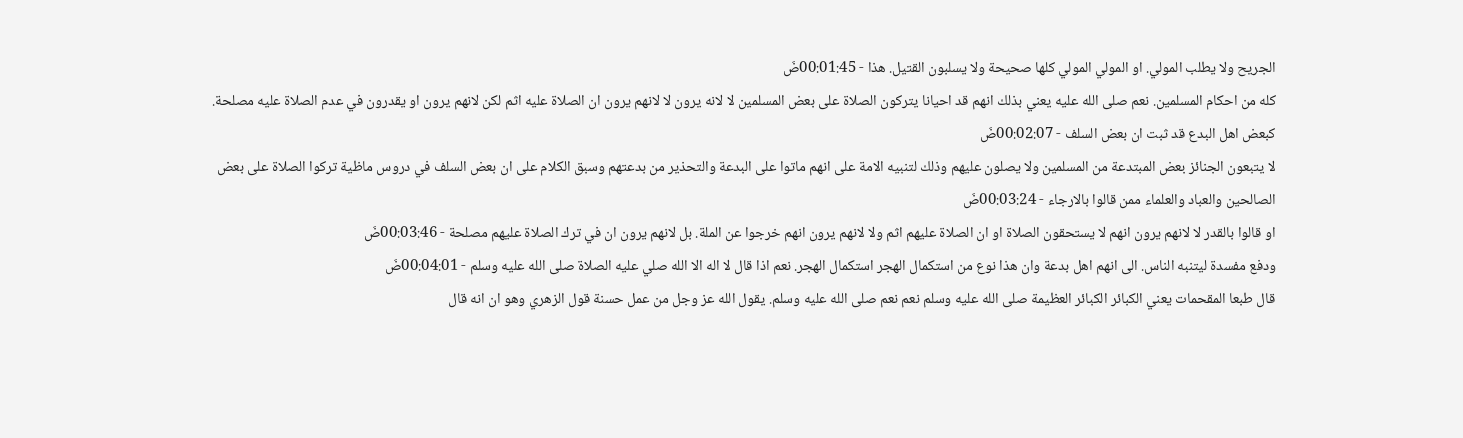الجريح ولا يطلب المولي. او المولي المولي كلها صحيحة ولا يسلبون القتيل. هذا - 00:01:45ضَ
كله من احكام المسلمين. نعم صلى الله عليه يعني بذلك انهم قد احيانا يتركون الصلاة على بعض المسلمين لا لانه يرون لا لانهم يرون ان الصلاة عليه اثم لكن لانهم يرون او يقدرون في عدم الصلاة عليه مصلحة. كبعض اهل البدع قد ثبت ان بعض السلف - 00:02:07ضَ
لا يتبعون الجنائز بعض المبتدعة من المسلمين ولا يصلون عليهم وذلك لتنبيه الامة على انهم ماتوا على البدعة والتحذير من بدعتهم وسبق الكلام على ان بعض السلف في دروس ماظية تركوا الصلاة على بعض الصالحين والعباد والعلماء ممن قالوا بالارجاء - 00:03:24ضَ
او قالوا بالقدر لا لانهم يرون انهم لا يستحقون الصلاة او ان الصلاة عليهم اثم ولا لانهم يرون انهم خرجوا عن الملة. بل لانهم يرون ان في ترك الصلاة عليهم مصلحة - 00:03:46ضَ
ودفع مفسدة ليتنبه الناس. الى انهم اهل بدعة وان هذا نوع من استكمال الهجر استكمال الهجر. نعم اذا قال لا اله الا الله صلي عليه الصلاة صلى الله عليه وسلم - 00:04:01ضَ
قال طبعا المقحمات يعني الكبائر الكبائر العظيمة صلى الله عليه وسلم نعم نعم صلى الله عليه وسلم. يقول الله عز وجل من عمل حسنة قول الزهري وهو ان انه قال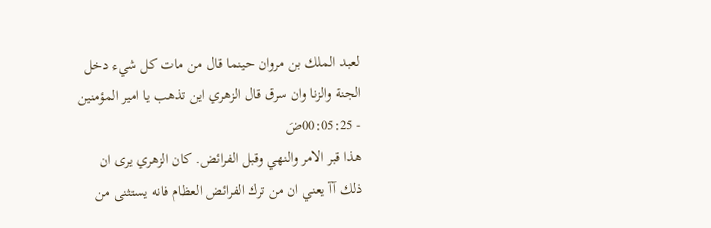لعبد الملك بن مروان حينما قال من مات كل شيء دخل الجنة والزنا وان سرق قال الزهري اين تذهب يا امير المؤمنين - 00:05:25ضَ
هذا قبر الامر والنهي وقبل الفرائض. كان الزهري يرى ان ذلك آآ يعني ان من ترك الفرائض العظام فانه يستثنى من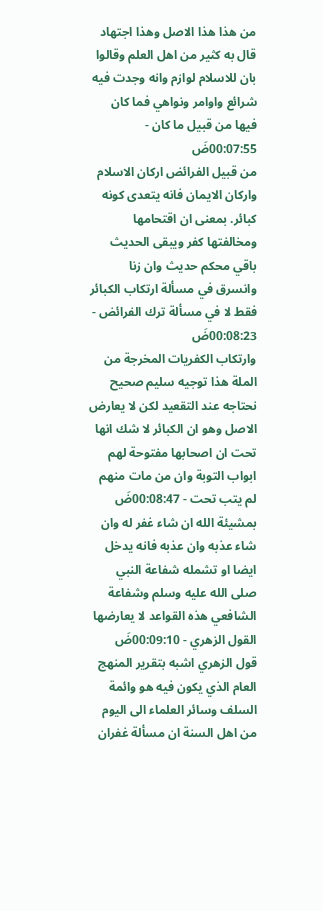من هذا هذا الاصل وهذا اجتهاد قال به كثير من اهل العلم وقالوا بان للاسلام لوازم وانه وجدت فيه شرائع واوامر ونواهي فما كان فيها من قبيل ما كان - 00:07:55ضَ
من قبيل الفرائض اركان الاسلام واركان الايمان فانه يتعدى كونه كبائر. بمعنى ان اقتحامها ومخالفتها كفر ويبقى الحديث باقي محكم حديث وان زنا وانسرق في مسألة ارتكاب الكبائر فقط لا في مسألة ترك الفرائض - 00:08:23ضَ
وارتكاب الكفريات المخرجة من الملة هذا توجيه سليم صحيح نحتاجه عند التقعيد لكن لا يعارض الاصل وهو ان الكبائر لا شك انها تحت ان اصحابها مفتوحة لهم ابواب التوبة وان من مات منهم لم يتب تحت - 00:08:47ضَ
بمشيئة الله ان شاء غفر له وان شاء عذبه وان عذبه فانه يدخل ايضا او تشمله شفاعة النبي صلى الله عليه وسلم وشفاعة الشافعي هذه القواعد لا يعارضها القول الزهري - 00:09:10ضَ
قول الزهري اشبه بتقرير المنهج العام الذي يكون فيه هو وائمة السلف وسائر العلماء الى اليوم من اهل السنة ان مسألة غفران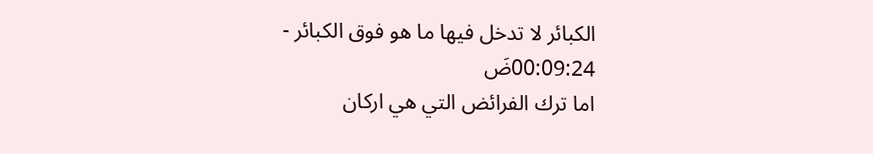الكبائر لا تدخل فيها ما هو فوق الكبائر - 00:09:24ضَ
اما ترك الفرائض التي هي اركان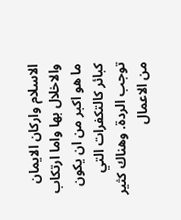الاسلام واركان الايمان والاخلال بها واما ارتكاب ما هو اكبر من ان يكون كبائر كالتكفرات التي توجب الردة. وهناك كثير من الاعمال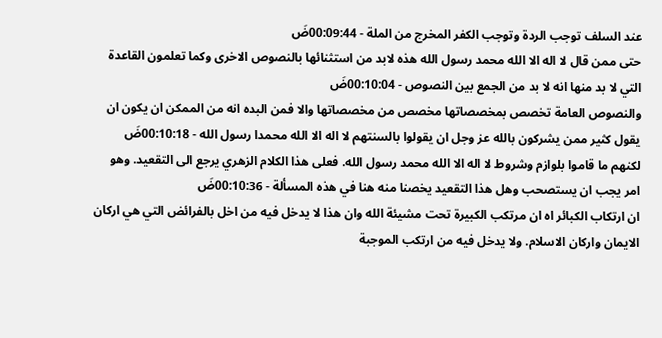عند السلف توجب الردة وتوجب الكفر المخرج من الملة - 00:09:44ضَ
حتى ممن قال لا اله الا الله محمد رسول الله هذه لابد من استثنائها بالنصوص الاخرى وكما تعلمون القاعدة التي لا بد منها انه لا بد من الجمع بين النصوص - 00:10:04ضَ
والنصوص العامة تخصص بمخصصاتها مخصص من مخصصاتها والا فمن البده انه من الممكن ان يكون ان يقول كثير ممن يشركون بالله عز وجل ان يقولوا بالسنتهم لا اله الا الله محمدا رسول الله - 00:10:18ضَ
لكنهم ما قاموا بلوازم وشروط لا اله الا الله محمد رسول الله. فعلى هذا الكلام الزهري يرجع الى التقعيد. وهو امر يجب ان يستصحب وهل هذا التقعيد يخصنا منه هنا في هذه المسألة - 00:10:36ضَ
ان ارتكاب الكبائر اه ان مرتكب الكبيرة تحت مشيئة الله وان هذا لا يدخل فيه من اخل بالفرائض التي هي اركان الايمان واركان الاسلام. ولا يدخل فيه من ارتكب الموجبة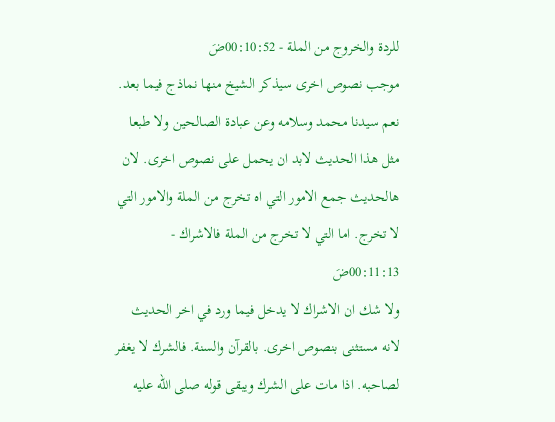للردة والخروج من الملة - 00:10:52ضَ
موجب نصوص اخرى سيذكر الشيخ منها نماذج فيما بعد. نعم سيدنا محمد وسلامه وعن عبادة الصالحين ولا طبعا مثل هذا الحديث لابد ان يحمل على نصوص اخرى. لان هالحديث جمع الامور التي اه تخرج من الملة والامور التي لا تخرج. اما التي لا تخرج من الملة فالاشراك - 00:11:13ضَ
ولا شك ان الاشراك لا يدخل فيما ورد في اخر الحديث لانه مستثنى بنصوص اخرى. بالقرآن والسنة. فالشرك لا يغفر لصاحبه. اذا مات على الشرك ويبقى قوله صلى الله عليه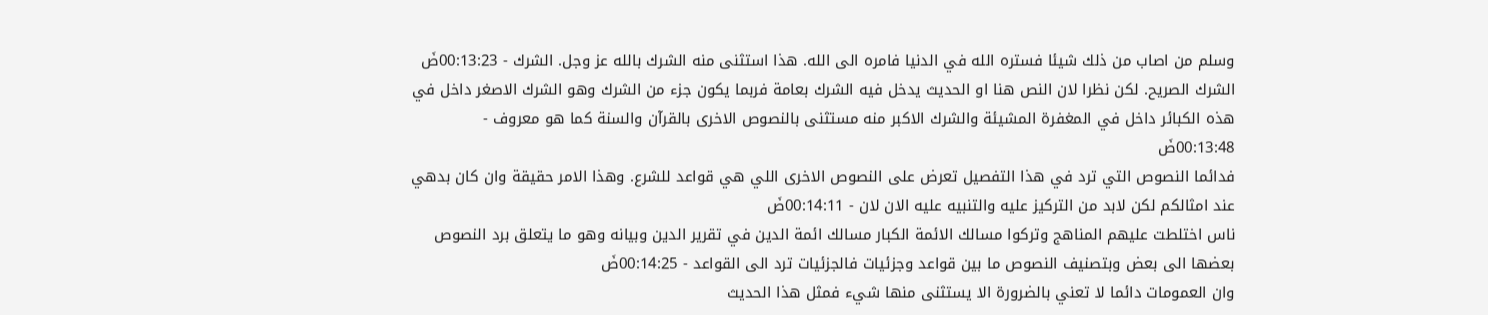وسلم من اصاب من ذلك شيئا فستره الله في الدنيا فامره الى الله. هذا استثنى منه الشرك بالله عز وجل. الشرك - 00:13:23ضَ
الشرك الصريح. لكن نظرا لان النص هنا او الحديث يدخل فيه الشرك بعامة فربما يكون جزء من الشرك وهو الشرك الاصغر داخل في هذه الكبائر داخل في المغفرة المشيئة والشرك الاكبر منه مستثنى بالنصوص الاخرى بالقرآن والسنة كما هو معروف - 00:13:48ضَ
فدائما النصوص التي ترد في هذا التفصيل تعرض على النصوص الاخرى اللي هي قواعد للشرع. وهذا الامر حقيقة وان كان بدهي عند امثالكم لكن لابد من التركيز عليه والتنبيه عليه الان لان - 00:14:11ضَ
ناس اختلطت عليهم المناهج وتركوا مسالك الائمة الكبار مسالك ائمة الدين في تقرير الدين وبيانه وهو ما يتعلق برد النصوص بعضها الى بعض وبتصنيف النصوص ما بين قواعد وجزئيات فالجزئيات ترد الى القواعد - 00:14:25ضَ
وان العمومات دائما لا تعني بالضرورة الا يستثنى منها شيء فمثل هذا الحديث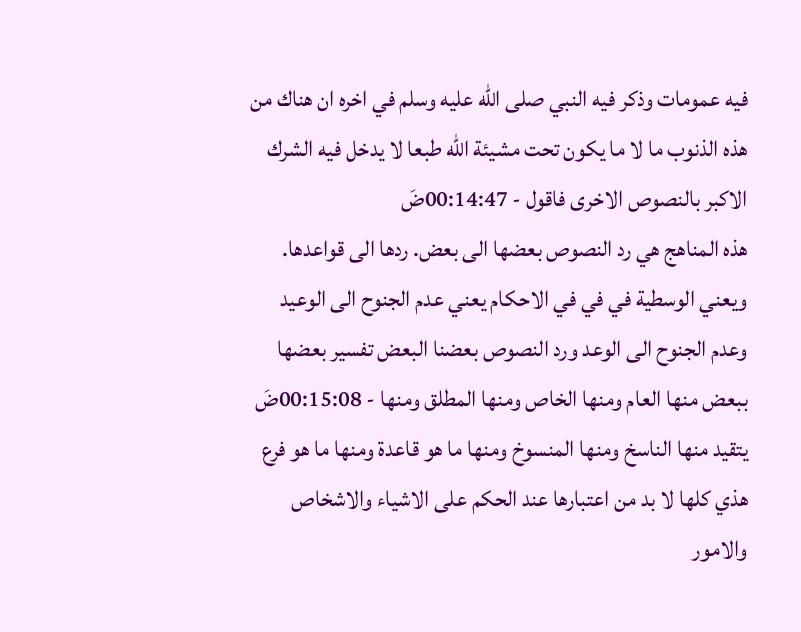فيه عمومات وذكر فيه النبي صلى الله عليه وسلم في اخره ان هناك من هذه الذنوب ما لا ما يكون تحت مشيئة الله طبعا لا يدخل فيه الشرك الاكبر بالنصوص الاخرى فاقول - 00:14:47ضَ
هذه المناهج هي رد النصوص بعضها الى بعض. ردها الى قواعدها. ويعني الوسطية في في في الاحكام يعني عدم الجنوح الى الوعيد وعدم الجنوح الى الوعد ورد النصوص بعضنا البعض تفسير بعضها ببعض منها العام ومنها الخاص ومنها المطلق ومنها - 00:15:08ضَ
يتقيد منها الناسخ ومنها المنسوخ ومنها ما هو قاعدة ومنها ما هو فرع هذي كلها لا بد من اعتبارها عند الحكم على الاشياء والاشخاص والامور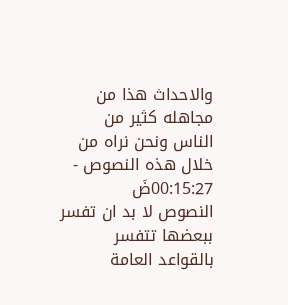والاحداث هذا من مجاهله كثير من الناس ونحن نراه من خلال هذه النصوص - 00:15:27ضَ
النصوص لا بد ان تفسر ببعضها تتفسر بالقواعد العامة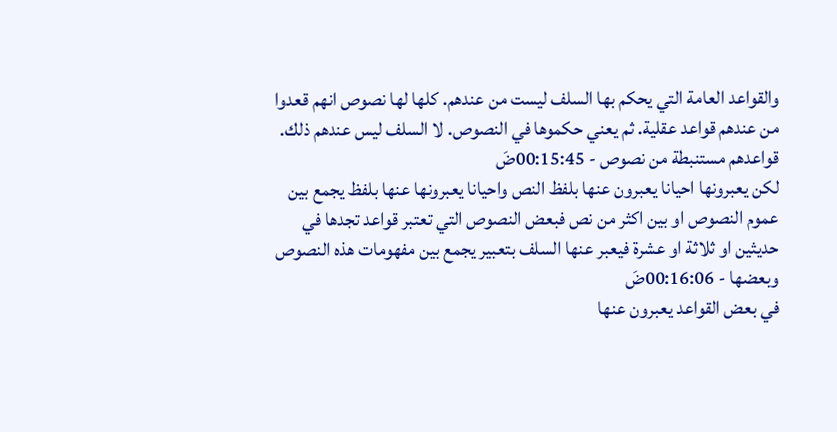والقواعد العامة التي يحكم بها السلف ليست من عندهم. كلها لها نصوص انهم قعدوا من عندهم قواعد عقلية. ثم يعني حكموها في النصوص. لا السلف ليس عندهم ذلك. قواعدهم مستنبطة من نصوص - 00:15:45ضَ
لكن يعبرونها احيانا يعبرون عنها بلفظ النص واحيانا يعبرونها عنها بلفظ يجمع بين عموم النصوص او بين اكثر من نص فبعض النصوص التي تعتبر قواعد تجدها في حديثين او ثلاثة او عشرة فيعبر عنها السلف بتعبير يجمع بين مفهومات هذه النصوص وبعضها - 00:16:06ضَ
في بعض القواعد يعبرون عنها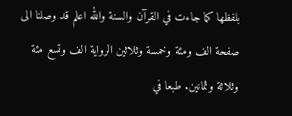بلفظها كما جاءت في القرآن والسنة والله اعلم قد وصلنا الى صفحة الف ومئة وخمسة وثلاثين الرواية الف وتسع مئة وثلاثة وثمانين. طبعا في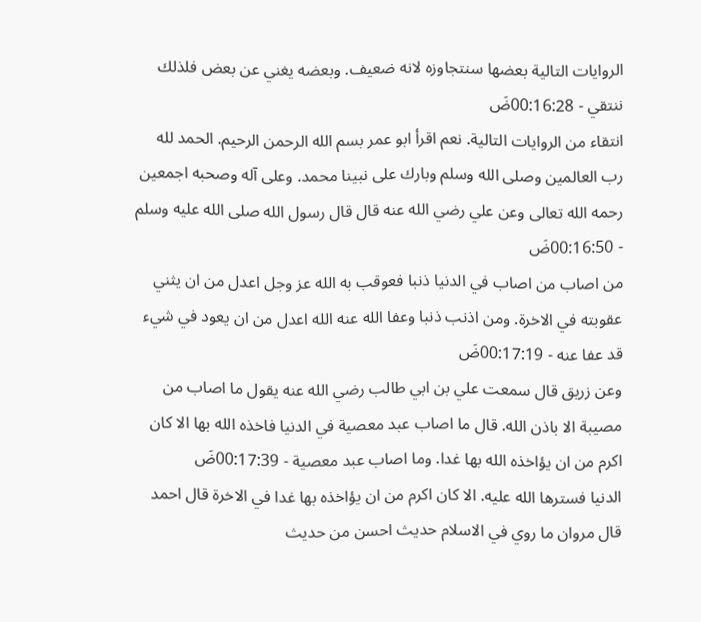الروايات التالية بعضها سنتجاوزه لانه ضعيف. وبعضه يغني عن بعض فلذلك ننتقي - 00:16:28ضَ
انتقاء من الروايات التالية. نعم اقرأ ابو عمر بسم الله الرحمن الرحيم. الحمد لله رب العالمين وصلى الله وسلم وبارك على نبينا محمد. وعلى آله وصحبه اجمعين رحمه الله تعالى وعن علي رضي الله عنه قال قال رسول الله صلى الله عليه وسلم - 00:16:50ضَ
من اصاب من اصاب في الدنيا ذنبا فعوقب به الله عز وجل اعدل من ان يثني عقوبته في الاخرة. ومن اذنب ذنبا وعفا الله عنه الله اعدل من ان يعود في شيء قد عفا عنه - 00:17:19ضَ
وعن زريق قال سمعت علي بن ابي طالب رضي الله عنه يقول ما اصاب من مصيبة الا باذن الله. قال ما اصاب عبد معصية في الدنيا فاخذه الله بها الا كان اكرم من ان يؤاخذه الله بها غدا. وما اصاب عبد معصية - 00:17:39ضَ
الدنيا فسترها الله عليه. الا كان اكرم من ان يؤاخذه بها غدا في الاخرة قال احمد قال مروان ما روي في الاسلام حديث احسن من حديث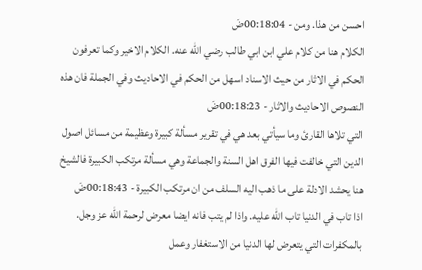احسن من هذا. ومن - 00:18:04ضَ
الكلام هنا من كلام علي ابن ابي طالب رضي الله عنه. الكلام الاخير وكما تعرفون الحكم في الاثار من حيث الاسناد اسهل من الحكم في الاحاديث وفي الجملة فان هذه النصوص الاحاديث والاثار - 00:18:23ضَ
التي تلاها القارئ وما سيأتي بعد هي في تقرير مسألة كبيرة وعظيمة من مسائل اصول الدين التي خالفت فيها الفرق اهل السنة والجماعة وهي مسألة مرتكب الكبيرة فالشيخ هنا يحشد الادلة على ما ذهب اليه السلف من ان مرتكب الكبيرة - 00:18:43ضَ
اذا تاب في الدنيا تاب الله عليه. واذا لم يتب فانه ايضا معرض لرحمة الله عز وجل. بالمكفرات التي يتعرض لها الدنيا من الاستغفار وعمل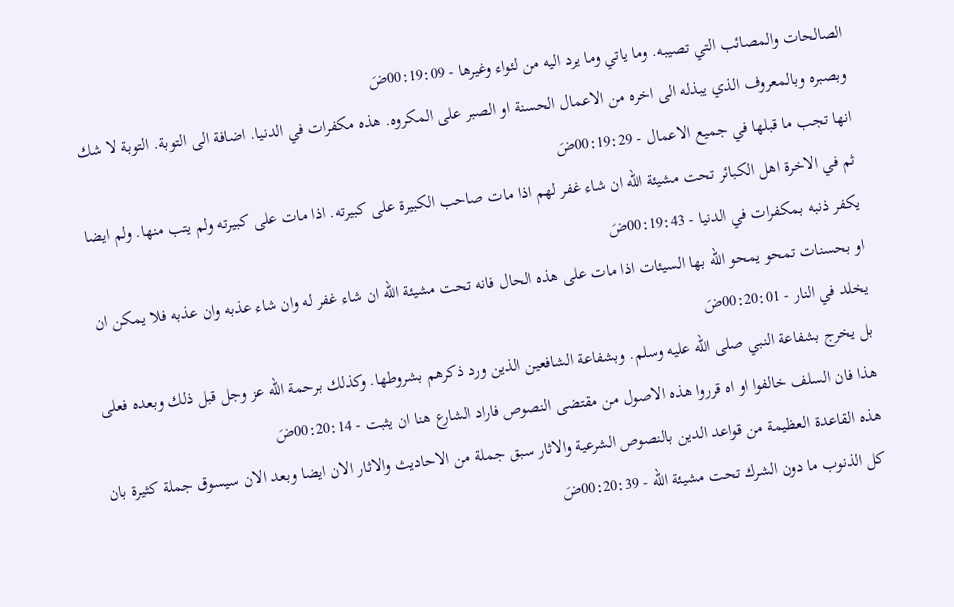الصالحات والمصائب التي تصيبه. وما ياتي وما يرد اليه من لئواء وغيرها - 00:19:09ضَ
وبصبره وبالمعروف الذي يبذله الى اخره من الاعمال الحسنة او الصبر على المكروه. هذه مكفرات في الدنيا. اضافة الى التوبة. التوبة لا شك انها تجب ما قبلها في جميع الاعمال - 00:19:29ضَ
ثم في الاخرة اهل الكبائر تحت مشيئة الله ان شاء غفر لهم اذا مات صاحب الكبيرة على كبيرته. اذا مات على كبيرته ولم يتب منها. ولم ايضا يكفر ذنبه بمكفرات في الدنيا - 00:19:43ضَ
او بحسنات تمحو يمحو الله بها السيئات اذا مات على هذه الحال فانه تحت مشيئة الله ان شاء غفر له وان شاء عذبه وان عذبه فلا يمكن ان يخلد في النار - 00:20:01ضَ
بل يخرج بشفاعة النبي صلى الله عليه وسلم. وبشفاعة الشافعين الذين ورد ذكرهم بشروطها. وكذلك برحمة الله عز وجل قبل ذلك وبعده فعلى هذا فان السلف خالفوا او اه قرروا هذه الاصول من مقتضى النصوص فاراد الشارع هنا ان يثبت - 00:20:14ضَ
هذه القاعدة العظيمة من قواعد الدين بالنصوص الشرعية والاثار سبق جملة من الاحاديث والاثار الان ايضا وبعد الان سيسوق جملة كثيرة بان كل الذنوب ما دون الشرك تحت مشيئة الله - 00:20:39ضَ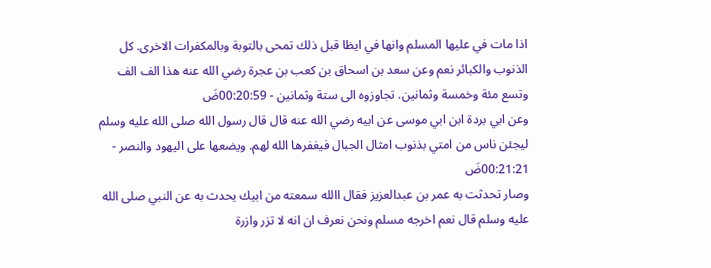اذا مات في عليها المسلم وانها في ايظا قبل ذلك تمحى بالتوبة وبالمكفرات الاخرى. كل الذنوب والكبائر نعم وعن سعد بن اسحاق بن كعب بن عجرة رضي الله عنه هذا الف الف وتسع مئة وخمسة وثمانين. تجاوزوه الى ستة وثمانين - 00:20:59ضَ
وعن ابي بردة ابن ابي موسى عن ابيه رضي الله عنه قال قال رسول الله صلى الله عليه وسلم ليجئن ناس من امتي بذنوب امثال الجبال فيغفرها الله لهم. ويضعها على اليهود والنصر - 00:21:21ضَ
وصار تحدثت به عمر بن عبدالعزيز فقال االله سمعته من ابيك يحدث به عن النبي صلى الله عليه وسلم قال نعم اخرجه مسلم ونحن نعرف ان انه لا تزر وازرة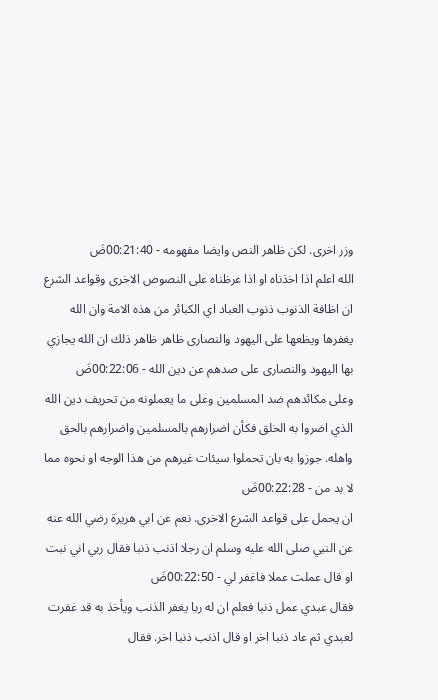وزر اخرى. لكن ظاهر النص وايضا مفهومه - 00:21:40ضَ
الله اعلم اذا اخذناه او اذا عرظناه على النصوص الاخرى وقواعد الشرع ان اظافة الذنوب ذنوب العباد اي الكبائر من هذه الامة وان الله يغفرها ويظعها على اليهود والنصارى ظاهر ظاهر ذلك ان الله يجازي بها اليهود والنصارى على صدهم عن دين الله - 00:22:06ضَ
وعلى مكائدهم ضد المسلمين وعلى ما يعملونه من تحريف دين الله الذي اضروا به الخلق فكأن اضرارهم بالمسلمين واضرارهم بالحق واهله. جوزوا به بان تحملوا سيئات غيرهم من هذا الوجه او نحوه مما لا بد من - 00:22:28ضَ
ان يحمل على قواعد الشرع الاخرى. نعم عن ابي هريرة رضي الله عنه عن النبي صلى الله عليه وسلم ان رجلا اذنب ذنبا فقال ربي اني نبت او قال عملت عملا فاغفر لي - 00:22:50ضَ
فقال عبدي عمل ذنبا فعلم ان له ربا يغفر الذنب ويأخذ به قد غفرت لعبدي ثم عاد ذنبا اخر او قال اذنب ذنبا اخر. فقال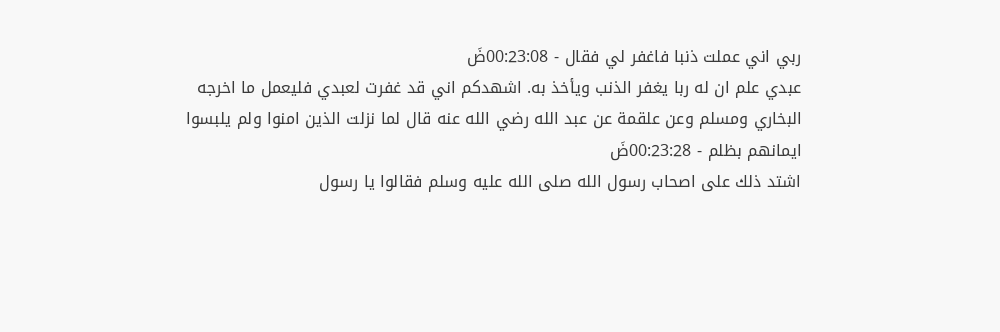ربي اني عملت ذنبا فاغفر لي فقال - 00:23:08ضَ
عبدي علم ان له ربا يغفر الذنب ويأخذ به. اشهدكم اني قد غفرت لعبدي فليعمل ما اخرجه البخاري ومسلم وعن علقمة عن عبد الله رضي الله عنه قال لما نزلت الذين امنوا ولم يلبسوا ايمانهم بظلم - 00:23:28ضَ
اشتد ذلك على اصحاب رسول الله صلى الله عليه وسلم فقالوا يا رسول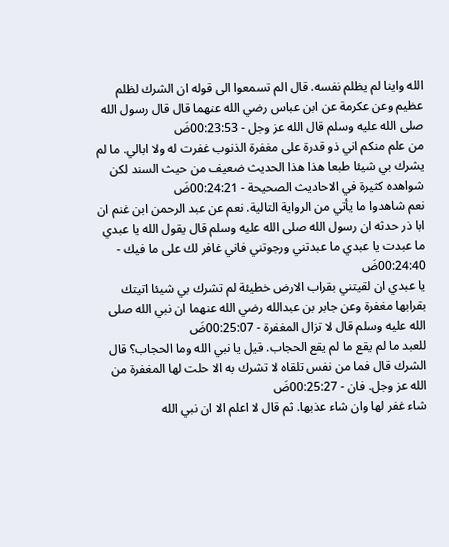الله واينا لم يظلم نفسه. قال الم تسمعوا الى قوله ان الشرك لظلم عظيم وعن عكرمة عن ابن عباس رضي الله عنهما قال قال رسول الله صلى الله عليه وسلم قال الله عز وجل - 00:23:53ضَ
من علم منكم اني ذو قدرة على مغفرة الذنوب غفرت له ولا ابالي. ما لم يشرك بي شيئا طبعا هذا هذا الحديث ضعيف من حيث السند لكن شواهده كثيرة في الاحاديث الصحيحة - 00:24:21ضَ
نعم شاهدوا ما يأتي من الرواية التالية. نعم عن عبد الرحمن ابن غنم ان ابا ذر حدثه ان رسول الله صلى الله عليه وسلم قال يقول الله يا عبدي ما عبدت يا عبدي ما عبدتني ورجوتني فاني غافر لك على ما فيك - 00:24:40ضَ
يا عبدي ان لقيتني بقراب الارض خطيئة لم تشرك بي شيئا اتيتك بقرابها مغفرة وعن جابر بن عبدالله رضي الله عنهما ان نبي الله صلى الله عليه وسلم قال لا تزال المغفرة - 00:25:07ضَ
للعبد ما لم يقع ما لم يقع الحجاب. قيل يا نبي الله وما الحجاب؟ قال الشرك قال فما من نفس تلقاه لا تشرك به الا حلت لها المغفرة من الله عز وجل. فان - 00:25:27ضَ
شاء غفر لها وان شاء عذبها. ثم قال لا اعلم الا ان نبي الله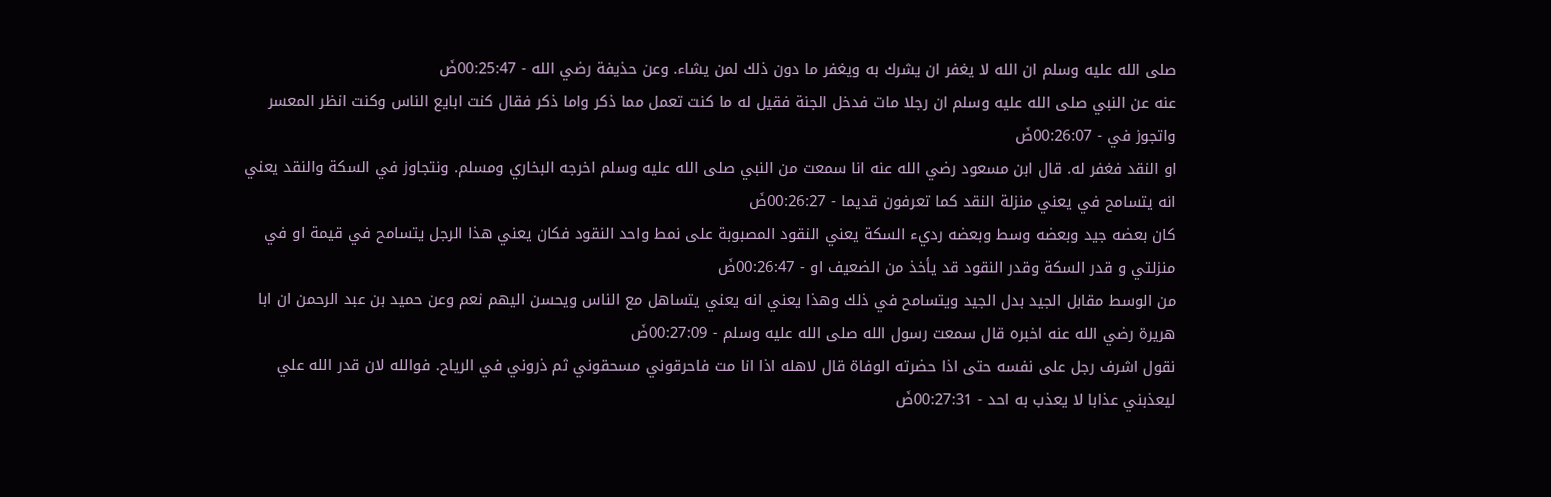صلى الله عليه وسلم ان الله لا يغفر ان يشرك به ويغفر ما دون ذلك لمن يشاء. وعن حذيفة رضي الله - 00:25:47ضَ
عنه عن النبي صلى الله عليه وسلم ان رجلا مات فدخل الجنة فقيل له ما كنت تعمل مما ذكر واما ذكر فقال كنت ابايع الناس وكنت انظر المعسر واتجوز في - 00:26:07ضَ
او النقد فغفر له. قال ابن مسعود رضي الله عنه انا سمعت من النبي صلى الله عليه وسلم اخرجه البخاري ومسلم. ونتجاوز في السكة والنقد يعني انه يتسامح في يعني منزلة النقد كما تعرفون قديما - 00:26:27ضَ
كان بعضه جيد وبعضه وسط وبعضه رديء السكة يعني النقود المصبوبة على نمط واحد النقود فكان يعني هذا الرجل يتسامح في قيمة او في منزلتي و قدر السكة وقدر النقود قد يأخذ من الضعيف او - 00:26:47ضَ
من الوسط مقابل الجيد بدل الجيد ويتسامح في ذلك وهذا يعني انه يعني يتساهل مع الناس ويحسن اليهم نعم وعن حميد بن عبد الرحمن ان ابا هريرة رضي الله عنه اخبره قال سمعت رسول الله صلى الله عليه وسلم - 00:27:09ضَ
نقول اشرف رجل على نفسه حتى اذا حضرته الوفاة قال لاهله اذا انا مت فاحرقوني مسحقوني ثم ذروني في الرياح. فوالله لان قدر الله علي ليعذبني عذابا لا يعذب به احد - 00:27:31ضَ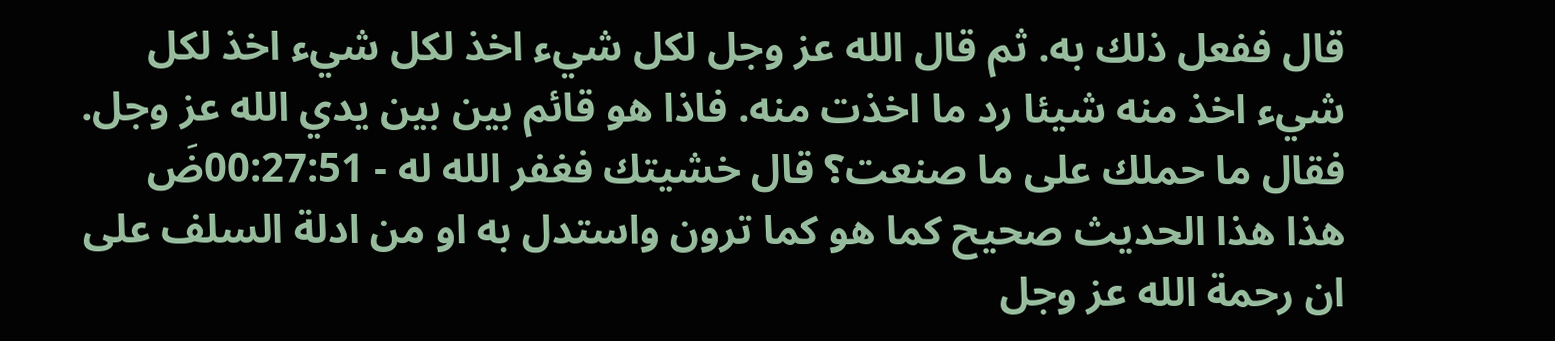قال ففعل ذلك به. ثم قال الله عز وجل لكل شيء اخذ لكل شيء اخذ لكل شيء اخذ منه شيئا رد ما اخذت منه. فاذا هو قائم بين بين يدي الله عز وجل. فقال ما حملك على ما صنعت؟ قال خشيتك فغفر الله له - 00:27:51ضَ
هذا هذا الحديث صحيح كما هو كما ترون واستدل به او من ادلة السلف على ان رحمة الله عز وجل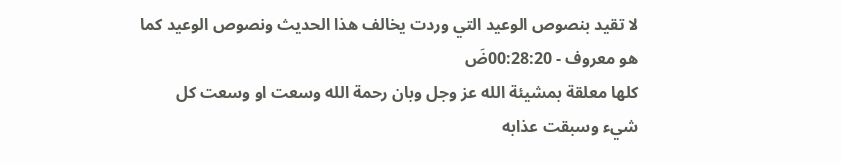لا تقيد بنصوص الوعيد التي وردت يخالف هذا الحديث ونصوص الوعيد كما هو معروف - 00:28:20ضَ
كلها معلقة بمشيئة الله عز وجل وبان رحمة الله وسعت او وسعت كل شيء وسبقت عذابه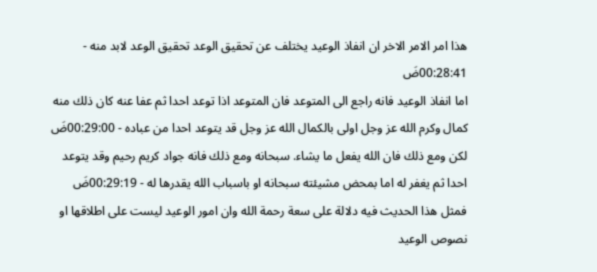هذا امر الامر الاخر ان انفاذ الوعيد يختلف عن تحقيق الوعد تحقيق الوعد لابد منه - 00:28:41ضَ
اما انفاذ الوعيد فانه راجع الى المتوعد فان المتوعد اذا توعد احدا ثم عفا عنه كان ذلك منه كمال وكرم الله عز وجل اولى بالكمال الله عز وجل قد يتوعد احدا من عباده - 00:29:00ضَ
لكن ومع ذلك فان الله يفعل ما يشاء. سبحانه ومع ذلك فانه جواد كريم رحيم وقد يتوعد احدا ثم يغفر له اما بمحض مشيئته سبحانه او باسباب الله يقدرها له - 00:29:19ضَ
فمثل هذا الحديث فيه دلالة على سعة رحمة الله وان امور الوعيد ليست على اطلاقها او نصوص الوعيد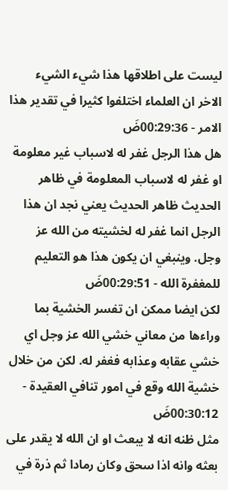ليست على اطلاقها هذا شيء الشيء الاخر ان العلماء اختلفوا كثيرا في تقدير هذا الامر - 00:29:36ضَ
هل هذا الرجل غفر له لاسباب غير معلومة او غفر له لاسباب المعلومة في ظاهر الحديث ظاهر الحديث يعني نجد ان هذا الرجل انما غفر له لخشيته من الله عز وجل. وينبغي ان يكون هذا هو التعليم للمغفرة الله - 00:29:51ضَ
لكن ايضا ممكن ان تفسر الخشية بما وراءها من معاني خشي الله عز وجل اي خشي عقابه وعذابه فغفر له. لكن من خلال خشية الله وقع في امور تنافي العقيدة - 00:30:12ضَ
مثل ظنه انه لا يبعث او ان الله لا يقدر على بعثه وانه اذا سحق وكان رمادا ثم ذرة في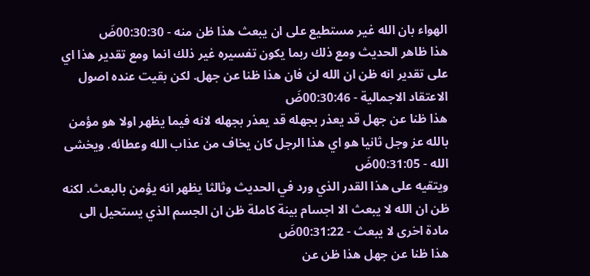الهواء بان الله غير مستطيع على ان يبعث هذا ظن منه - 00:30:30ضَ
هذا ظاهر الحديث ومع ذلك ربما يكون تفسيره غير ذلك انما ومع تقدير هذا اي على تقدير انه ظن ان الله لن فان هذا ظنا عن جهل. لكن بقيت عنده اصول الاعتقاد الاجمالية - 00:30:46ضَ
هذا ظنا عن جهل قد يعذر بجهله قد يعذر بجهله لانه فيما يظهر اولا هو مؤمن بالله عز وجل ثانيا هو اي هذا الرجل كان يخاف من عذاب الله وعطائه. ويخشى الله - 00:31:05ضَ
ويتقيه على هذا القدر الذي ورد في الحديث وثالثا يظهر انه يؤمن بالبعث. لكنه ظن ان الله لا يبعث الا اجسام بينة كاملة ظن ان الجسم الذي يستحيل الى مادة اخرى لا يبعث - 00:31:22ضَ
هذا ظنا عن جهل هذا ظن عن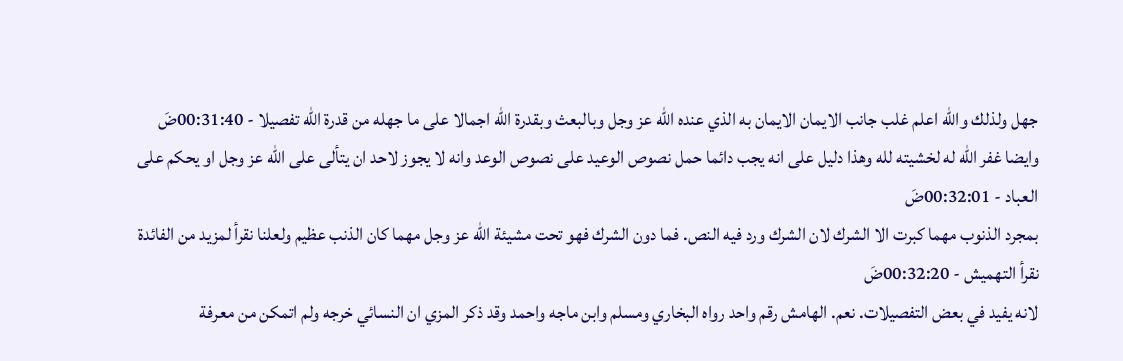جهل ولذلك والله اعلم غلب جانب الايمان الايمان به الذي عنده الله عز وجل وبالبعث وبقدرة الله اجمالا على ما جهله من قدرة الله تفصيلا - 00:31:40ضَ
وايضا غفر الله له لخشيته لله وهذا دليل على انه يجب دائما حمل نصوص الوعيد على نصوص الوعد وانه لا يجوز لاحد ان يتألى على الله عز وجل او يحكم على العباد - 00:32:01ضَ
بمجرد الذنوب مهما كبرت الا الشرك لان الشرك ورد فيه النص. فما دون الشرك فهو تحت مشيئة الله عز وجل مهما كان الذنب عظيم ولعلنا نقرأ لمزيد من الفائدة نقرأ التهميش - 00:32:20ضَ
لانه يفيد في بعض التفصيلات. نعم. الهامش رقم واحد رواه البخاري ومسلم وابن ماجه واحمد وقد ذكر المزي ان النسائي خرجه ولم اتمكن من معرفة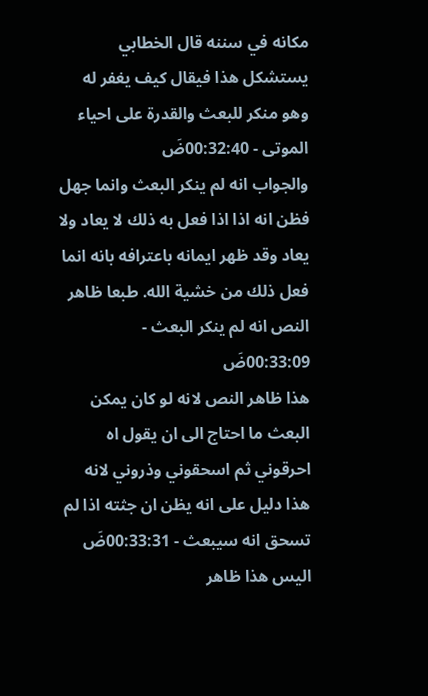مكانه في سننه قال الخطابي يستشكل هذا فيقال كيف يغفر له وهو منكر للبعث والقدرة على احياء الموتى - 00:32:40ضَ
والجواب انه لم ينكر البعث وانما جهل فظن انه اذا اذا فعل به ذلك لا يعاد ولا يعاد وقد ظهر ايمانه باعترافه بانه انما فعل ذلك من خشية الله. طبعا ظاهر النص انه لم ينكر البعث - 00:33:09ضَ
هذا ظاهر النص لانه لو كان يمكن البعث ما احتاج الى ان يقول اه احرقوني ثم اسحقوني وذروني لانه هذا دليل على انه يظن ان جثته اذا لم تسحق انه سيبعث - 00:33:31ضَ
اليس هذا ظاهر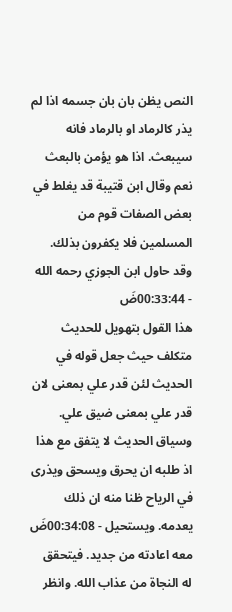النص يظن بان بان جسمه اذا لم يذر كالرماد او بالرماد فانه سيبعث. اذا هو يؤمن بالبعث نعم وقال ابن قتيبة قد يغلط في بعض الصفات قوم من المسلمين فلا يكفرون بذلك. وقد حاول ابن الجوزي رحمه الله - 00:33:44ضَ
هذا القول بتهويل للحديث متكلف حيث جعل قوله في الحديث لئن قدر علي بمعنى لان قدر علي بمعنى ضيق علي. وسياق الحديث لا يتفق مع هذا اذ طلبه ان يحرق ويسحق ويذرى في الرياح ظنا منه ان ذلك يعدمه. ويستحيل - 00:34:08ضَ
معه اعادته من جديد. فيتحقق له النجاة من عذاب الله. وانظر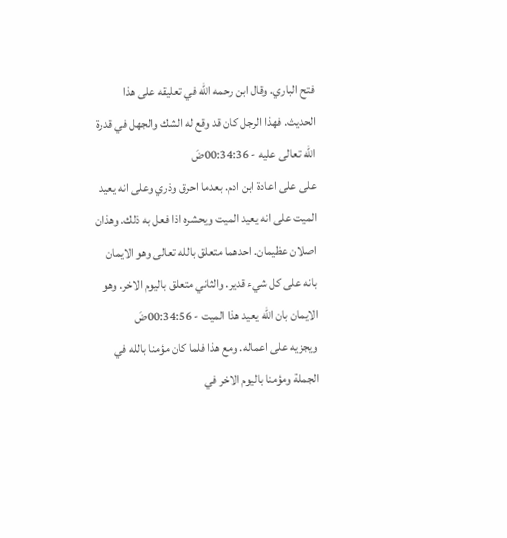فتح الباري. وقال ابن رحمه الله في تعليقه على هذا الحديث. فهذا الرجل كان قد وقع له الشك والجهل في قدرة الله تعالى عليه - 00:34:36ضَ
على على اعادة ابن ادم. بعدما احرق وذري وعلى انه يعيد الميت على انه يعيد الميت ويحشره اذا فعل به ذلك. وهذان اصلان عظيمان. احدهما متعلق بالله تعالى وهو الايمان بانه على كل شيء قدير. والثاني متعلق باليوم الاخر. وهو الايمان بان الله يعيد هذا الميت - 00:34:56ضَ
ويجزيه على اعماله. ومع هذا فلما كان مؤمنا بالله في الجملة ومؤمنا باليوم الاخر في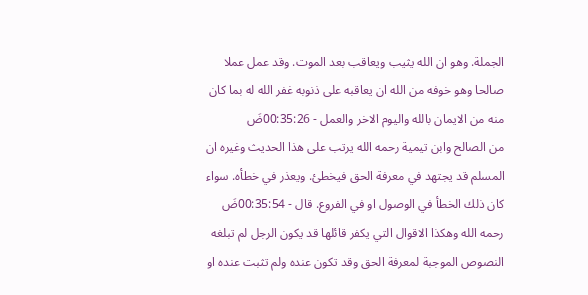الجملة. وهو ان الله يثيب ويعاقب بعد الموت. وقد عمل عملا صالحا وهو خوفه من الله ان يعاقبه على ذنوبه غفر الله له بما كان منه من الايمان بالله واليوم الاخر والعمل - 00:35:26ضَ
من الصالح وابن تيمية رحمه الله يرتب على هذا الحديث وغيره ان المسلم قد يجتهد في معرفة الحق فيخطئ. ويعذر في خطأه. سواء كان ذلك الخطأ في الوصول او في الفروع. قال - 00:35:54ضَ
رحمه الله وهكذا الاقوال التي يكفر قائلها قد يكون الرجل لم تبلغه النصوص الموجبة لمعرفة الحق وقد تكون عنده ولم تثبت عنده او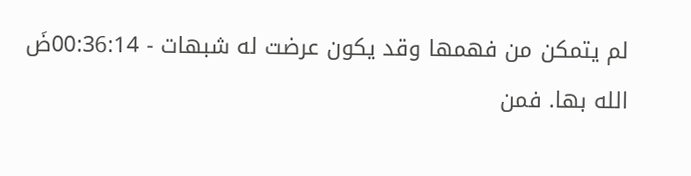لم يتمكن من فهمها وقد يكون عرضت له شبهات - 00:36:14ضَ
الله بها. فمن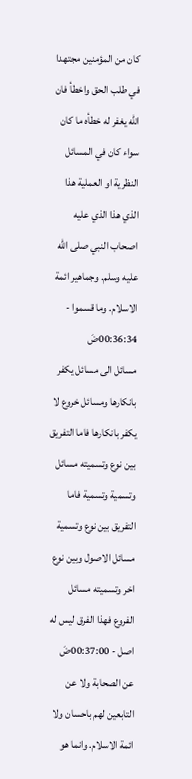كان من المؤمنين مجتهدا في طلب الحق واخطأ فان الله يغفر له خطأه ما كان سواء كان في المسائل النظرية او العملية هذا الذي هذا الذي عليه اصحاب النبي صلى الله عليه وسلم. وجماهير ائمة الاسلام. وما قسموا - 00:36:34ضَ
مسائل الى مسائل يكفر بانكارها ومسائل خروع لا يكفر بانكارها فاما التفريق بين نوع وتسميته مسائل وتسمية وتسمية فاما التفريق بين نوع وتسمية مسائل الاصول وبين نوع اخر وتسميته مسائل الفروع فهذا الفرق ليس له اصل - 00:37:00ضَ
عن الصحابة ولا عن التابعين لهم باحسان ولا ائمة الاسلام. وانما هو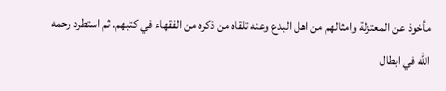مأخوذ عن المعتزلة وامثالهم من اهل البدع وعنه تلقاه من ذكره من الفقهاء في كتبهم. ثم استطرد رحمه الله في ابطال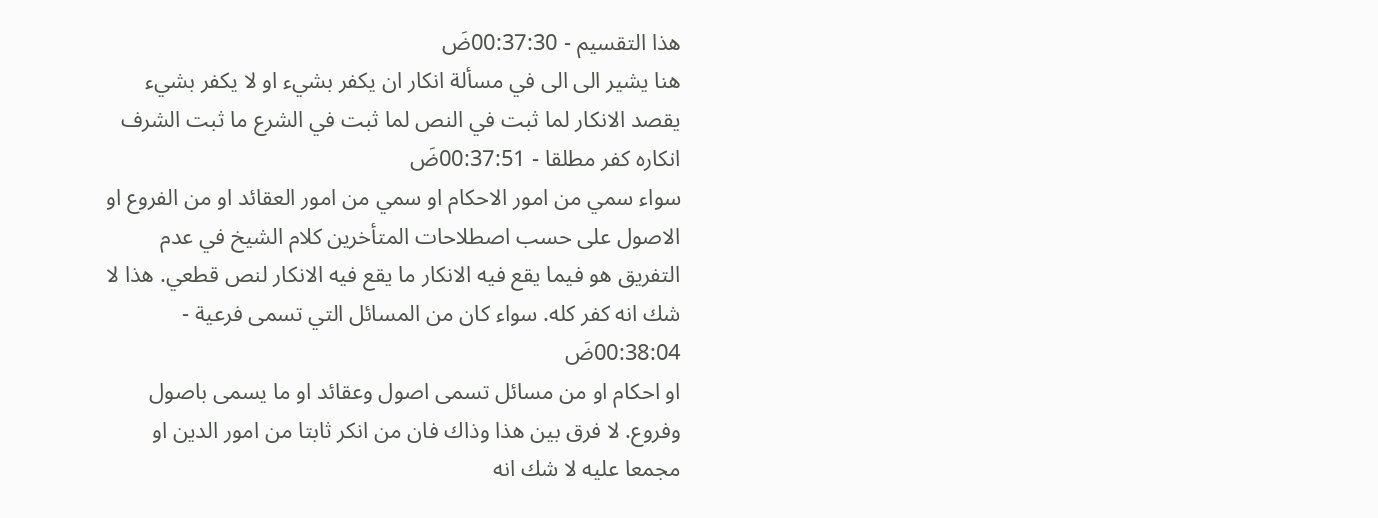هذا التقسيم - 00:37:30ضَ
هنا يشير الى الى في مسألة انكار ان يكفر بشيء او لا يكفر بشيء يقصد الانكار لما ثبت في النص لما ثبت في الشرع ما ثبت الشرف انكاره كفر مطلقا - 00:37:51ضَ
سواء سمي من امور الاحكام او سمي من امور العقائد او من الفروع او الاصول على حسب اصطلاحات المتأخرين كلام الشيخ في عدم التفريق هو فيما يقع فيه الانكار ما يقع فيه الانكار لنص قطعي. هذا لا شك انه كفر كله. سواء كان من المسائل التي تسمى فرعية - 00:38:04ضَ
او احكام او من مسائل تسمى اصول وعقائد او ما يسمى باصول وفروع. لا فرق بين هذا وذاك فان من انكر ثابتا من امور الدين او مجمعا عليه لا شك انه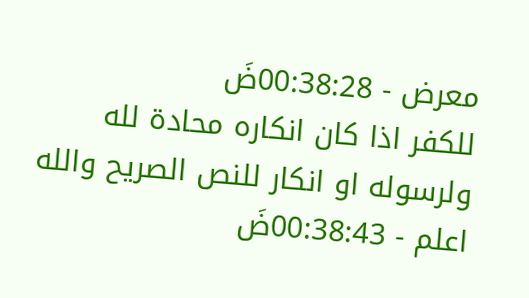معرض - 00:38:28ضَ
للكفر اذا كان انكاره محادة لله ولرسوله او انكار للنص الصريح والله اعلم - 00:38:43ضَ